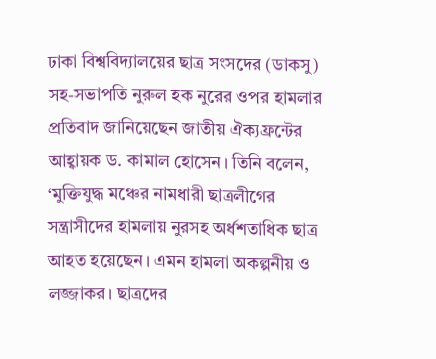ঢাকা বিশ্ববিদ্যালয়ের ছাত্র সংসদের (ডাকসু) সহ-সভাপতি নুরুল হক নুরের ওপর হামলার প্রতিবাদ জানিয়েছেন জাতীয় ঐক্যফ্রন্টের আহ্বায়ক ড. কামাল হোসেন। তিনি বলেন, ‘মুক্তিযুদ্ধ মঞ্চের নামধারী ছাত্রলীগের সন্ত্রাসীদের হামলায় নুরসহ অর্ধশতাধিক ছাত্র আহত হয়েছেন। এমন হামলা অকল্পনীয় ও লজ্জাকর। ছাত্রদের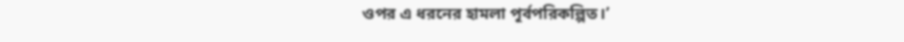ওপর এ ধরনের হামলা পূর্বপরিকল্পিত।’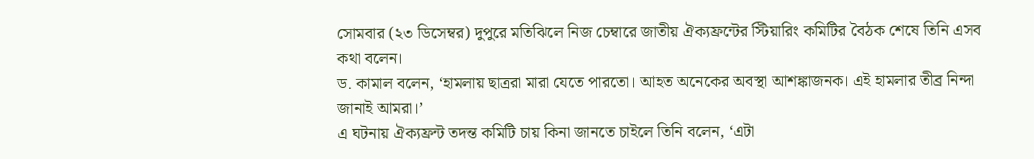সোমবার (২৩ ডিসেম্বর) দুপুরে মতিঝিলে নিজ চেম্বারে জাতীয় ঐক্যফ্রন্টের স্টিয়ারিং কমিটির বৈঠক শেষে তিনি এসব কথা বলেন।
ড. কামাল বলেন, ‘হামলায় ছাত্ররা মারা যেতে পারতো। আহত অনেকের অবস্থা আশঙ্কাজনক। এই হামলার তীব্র নিন্দা জানাই আমরা।’
এ ঘটনায় ঐক্যফ্রন্ট তদন্ত কমিটি চায় কিনা জানতে চাইলে তিনি বলেন, ‘এটা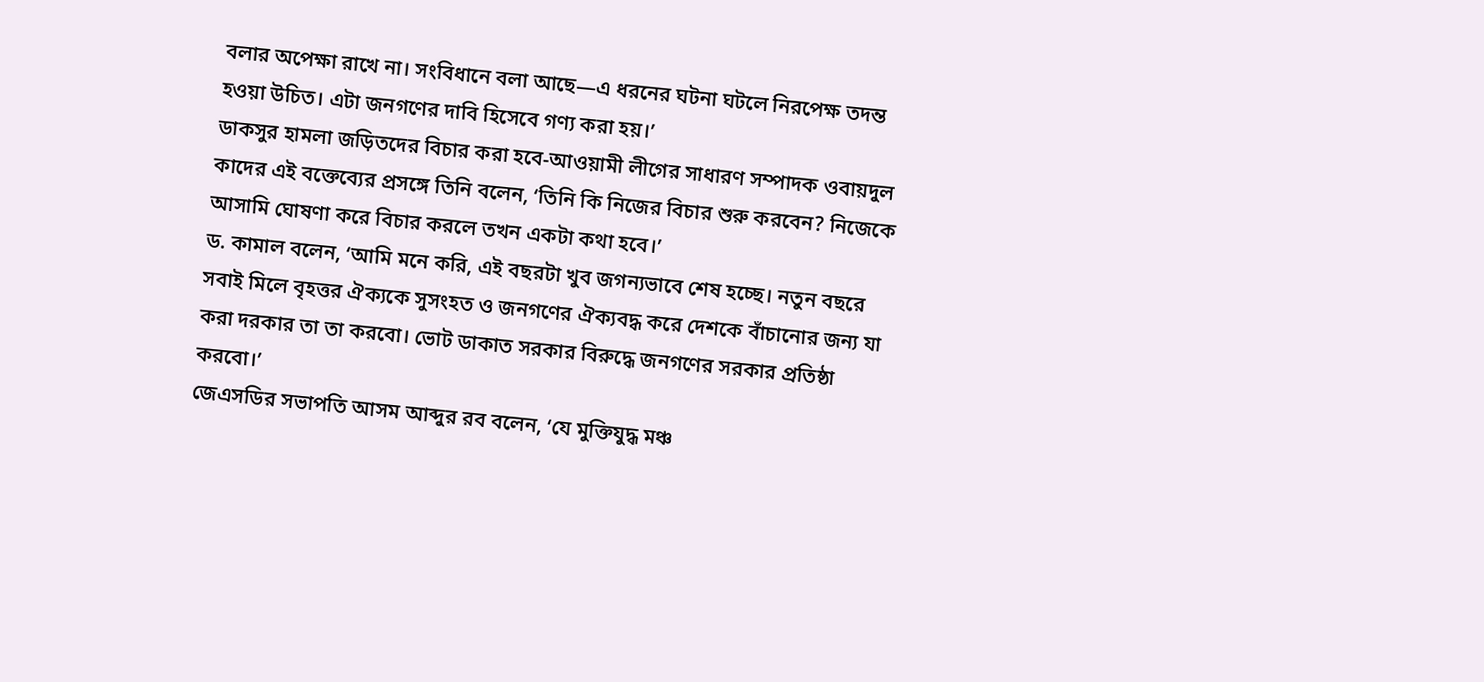বলার অপেক্ষা রাখে না। সংবিধানে বলা আছে—এ ধরনের ঘটনা ঘটলে নিরপেক্ষ তদন্ত হওয়া উচিত। এটা জনগণের দাবি হিসেবে গণ্য করা হয়।’
ডাকসুর হামলা জড়িতদের বিচার করা হবে-আওয়ামী লীগের সাধারণ সম্পাদক ওবায়দুল কাদের এই বক্তেব্যের প্রসঙ্গে তিনি বলেন, ‘তিনি কি নিজের বিচার শুরু করবেন? নিজেকে আসামি ঘোষণা করে বিচার করলে তখন একটা কথা হবে।’
ড. কামাল বলেন, ‘আমি মনে করি, এই বছরটা খুব জগন্যভাবে শেষ হচ্ছে। নতুন বছরে সবাই মিলে বৃহত্তর ঐক্যকে সুসংহত ও জনগণের ঐক্যবদ্ধ করে দেশকে বাঁচানোর জন্য যা করা দরকার তা তা করবো। ভোট ডাকাত সরকার বিরুদ্ধে জনগণের সরকার প্রতিষ্ঠা করবো।’
জেএসডির সভাপতি আসম আব্দুর রব বলেন, ‘যে মুক্তিযুদ্ধ মঞ্চ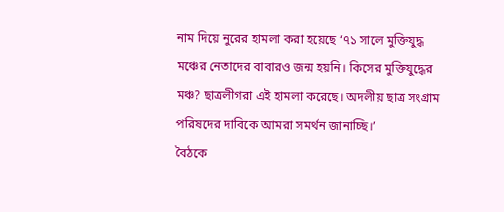নাম দিয়ে নুরের হামলা করা হয়েছে ‘৭১ সালে মুক্তিযুদ্ধ মঞ্চের নেতাদের বাবারও জন্ম হয়নি। কিসের মুক্তিযুদ্ধের মঞ্চ? ছাত্রলীগরা এই হামলা করেছে। অদলীয় ছাত্র সংগ্রাম পরিষদের দাবিকে আমরা সমর্থন জানাচ্ছি।’
বৈঠকে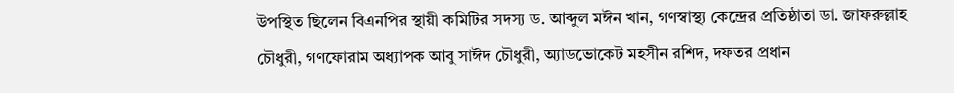উপস্থিত ছিলেন বিএনপির স্থায়ী কমিটির সদস্য ড. আব্দুল মঈন খান, গণস্বাস্থ্য কেন্দ্রের প্রতিষ্ঠাতা ডা. জাফরুল্লাহ চৌধুরী, গণফোরাম অধ্যাপক আবু সাঈদ চৌধুরী, অ্যাডভোকেট মহসীন রশিদ, দফতর প্রধান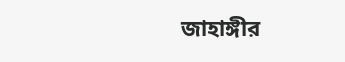জাহাঙ্গীর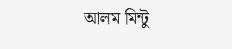আলম মিন্টু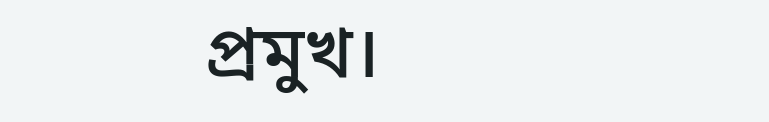প্রমুখ।